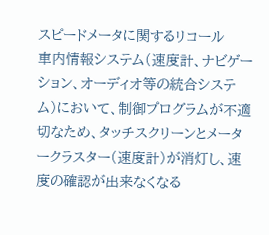スピードメータに関するリコール
車内情報システム(速度計、ナビゲーション、オーディオ等の統合システム)において、制御プログラムが不適切なため、タッチスクリーンとメータークラスター(速度計)が消灯し、速度の確認が出来なくなる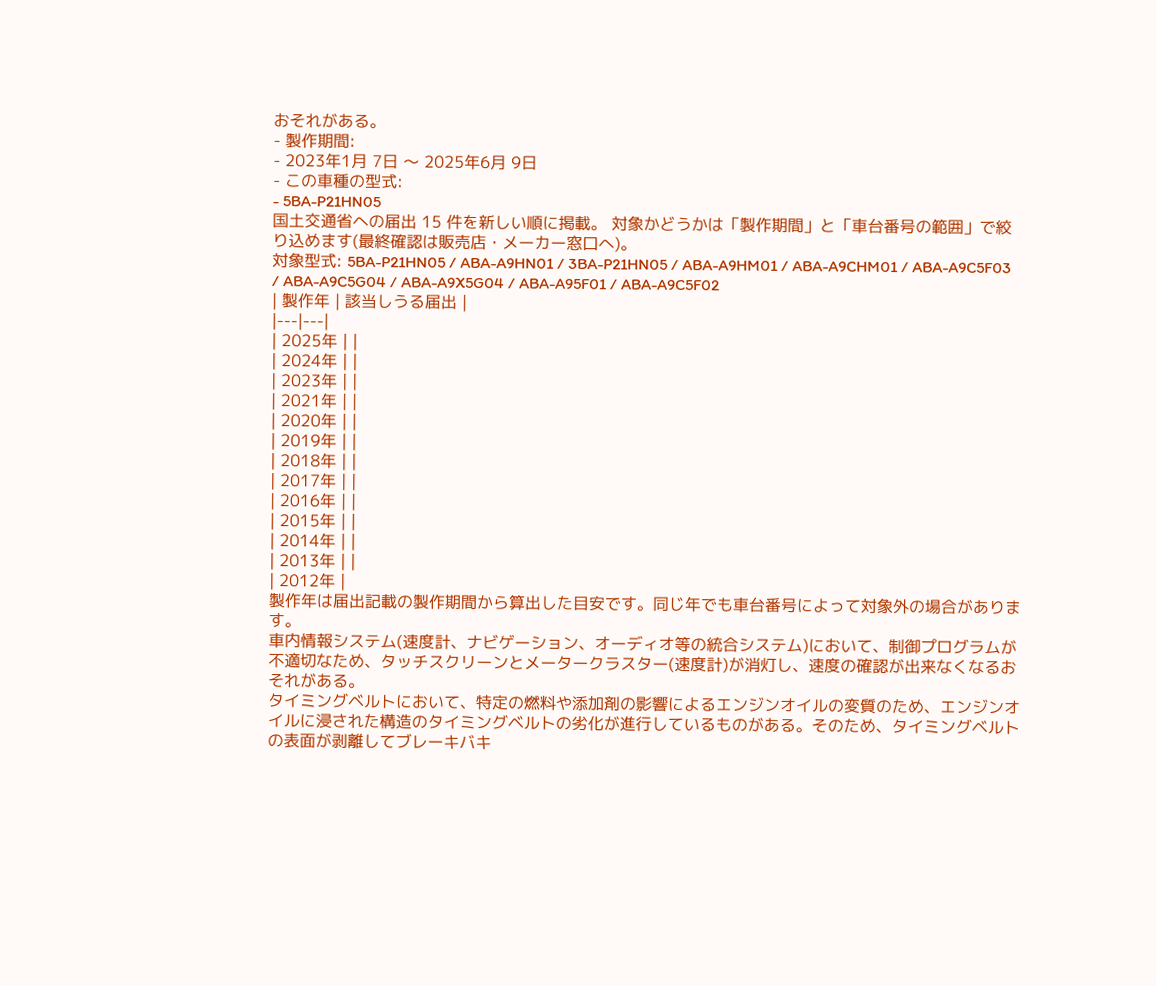おそれがある。
- 製作期間:
- 2023年1月 7日 〜 2025年6月 9日
- この車種の型式:
- 5BA-P21HN05
国土交通省への届出 15 件を新しい順に掲載。 対象かどうかは「製作期間」と「車台番号の範囲」で絞り込めます(最終確認は販売店・メーカー窓口へ)。
対象型式: 5BA-P21HN05 / ABA-A9HN01 / 3BA-P21HN05 / ABA-A9HM01 / ABA-A9CHM01 / ABA-A9C5F03 / ABA-A9C5G04 / ABA-A9X5G04 / ABA-A95F01 / ABA-A9C5F02
| 製作年 | 該当しうる届出 |
|---|---|
| 2025年 | |
| 2024年 | |
| 2023年 | |
| 2021年 | |
| 2020年 | |
| 2019年 | |
| 2018年 | |
| 2017年 | |
| 2016年 | |
| 2015年 | |
| 2014年 | |
| 2013年 | |
| 2012年 |
製作年は届出記載の製作期間から算出した目安です。同じ年でも車台番号によって対象外の場合があります。
車内情報システム(速度計、ナビゲーション、オーディオ等の統合システム)において、制御プログラムが不適切なため、タッチスクリーンとメータークラスター(速度計)が消灯し、速度の確認が出来なくなるおそれがある。
タイミングベルトにおいて、特定の燃料や添加剤の影響によるエンジンオイルの変質のため、エンジンオイルに浸された構造のタイミングベルトの劣化が進行しているものがある。そのため、タイミングベルトの表面が剥離してブレーキバキ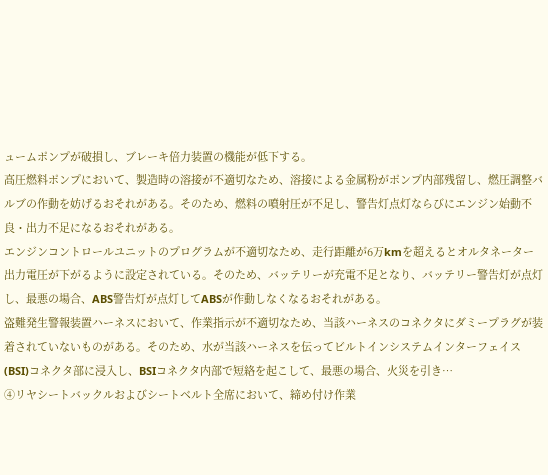ュームポンプが破損し、ブレーキ倍力装置の機能が低下する。
高圧燃料ポンプにおいて、製造時の溶接が不適切なため、溶接による金属粉がポンプ内部残留し、燃圧調整バルブの作動を妨げるおそれがある。そのため、燃料の噴射圧が不足し、警告灯点灯ならびにエンジン始動不良・出力不足になるおそれがある。
エンジンコントロールユニットのプログラムが不適切なため、走行距離が6万kmを超えるとオルタネーター出力電圧が下がるように設定されている。そのため、バッテリーが充電不足となり、バッテリー警告灯が点灯し、最悪の場合、ABS警告灯が点灯してABSが作動しなくなるおそれがある。
盗難発生警報装置ハーネスにおいて、作業指示が不適切なため、当該ハーネスのコネクタにダミープラグが装着されていないものがある。そのため、水が当該ハーネスを伝ってビルトインシステムインターフェイス(BSI)コネクタ部に浸入し、BSIコネクタ内部で短絡を起こして、最悪の場合、火災を引き…
④リヤシートバックルおよびシートベルト全席において、締め付け作業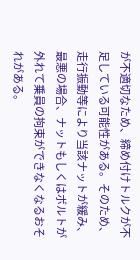が不適切なため、締め付けトルクが不足している可能性がある。そのため、走行振動等により当該ナットが緩み、最悪の場合、ナットもしくはボルトが外れて乗員の拘束ができなくなるおそれがある。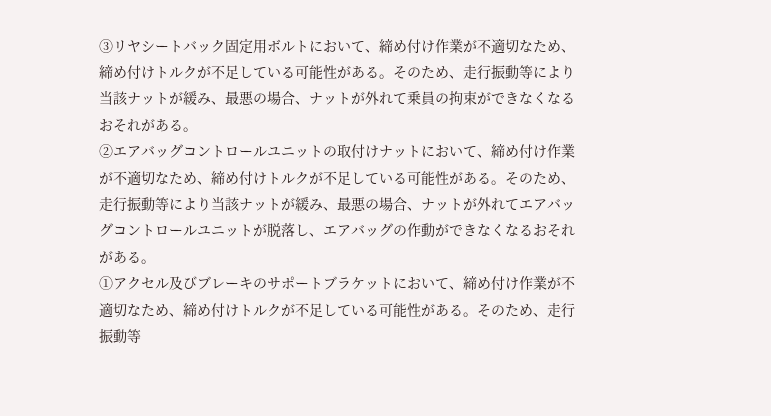③リヤシートバック固定用ボルトにおいて、締め付け作業が不適切なため、締め付けトルクが不足している可能性がある。そのため、走行振動等により当該ナットが緩み、最悪の場合、ナットが外れて乗員の拘束ができなくなるおそれがある。
②エアバッグコントロールユニットの取付けナットにおいて、締め付け作業が不適切なため、締め付けトルクが不足している可能性がある。そのため、走行振動等により当該ナットが緩み、最悪の場合、ナットが外れてエアバッグコントロールユニットが脱落し、エアバッグの作動ができなくなるおそれがある。
①アクセル及びブレーキのサポートブラケットにおいて、締め付け作業が不適切なため、締め付けトルクが不足している可能性がある。そのため、走行振動等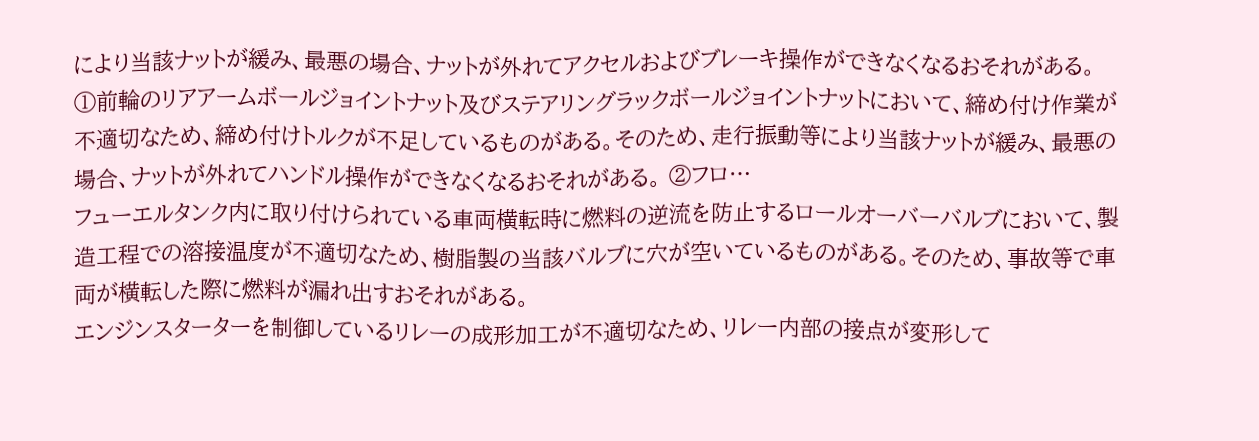により当該ナットが緩み、最悪の場合、ナットが外れてアクセルおよびブレーキ操作ができなくなるおそれがある。
①前輪のリアアームボールジョイントナット及びステアリングラックボールジョイントナットにおいて、締め付け作業が不適切なため、締め付けトルクが不足しているものがある。そのため、走行振動等により当該ナットが緩み、最悪の場合、ナットが外れてハンドル操作ができなくなるおそれがある。 ②フロ…
フューエルタンク内に取り付けられている車両横転時に燃料の逆流を防止するロールオーバーバルブにおいて、製造工程での溶接温度が不適切なため、樹脂製の当該バルブに穴が空いているものがある。そのため、事故等で車両が横転した際に燃料が漏れ出すおそれがある。
エンジンスターターを制御しているリレーの成形加工が不適切なため、リレー内部の接点が変形して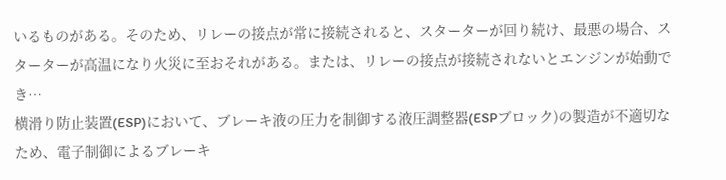いるものがある。そのため、リレーの接点が常に接続されると、スターターが回り続け、最悪の場合、スターターが高温になり火災に至おそれがある。または、リレーの接点が接続されないとエンジンが始動でき…
横滑り防止装置(ESP)において、ブレーキ液の圧力を制御する液圧調整器(ESPブロック)の製造が不適切なため、電子制御によるブレーキ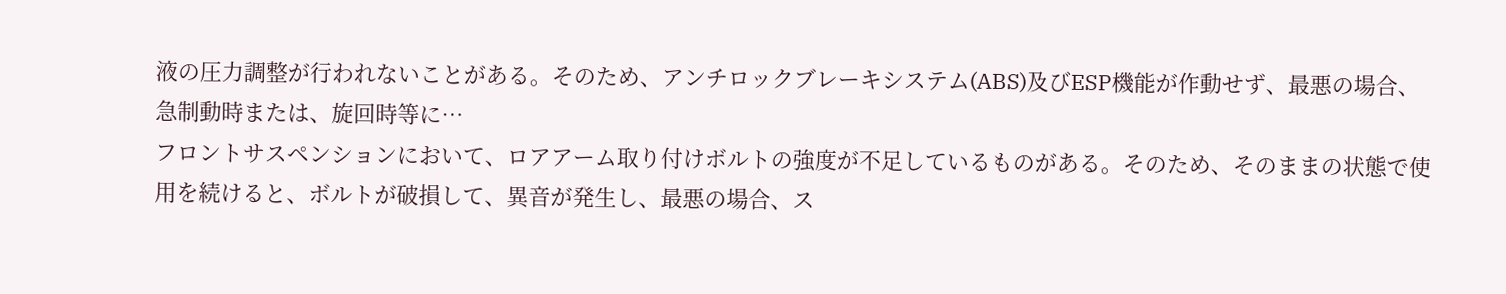液の圧力調整が行われないことがある。そのため、アンチロックブレーキシステム(ABS)及びESP機能が作動せず、最悪の場合、急制動時または、旋回時等に…
フロントサスペンションにおいて、ロアアーム取り付けボルトの強度が不足しているものがある。そのため、そのままの状態で使用を続けると、ボルトが破損して、異音が発生し、最悪の場合、ス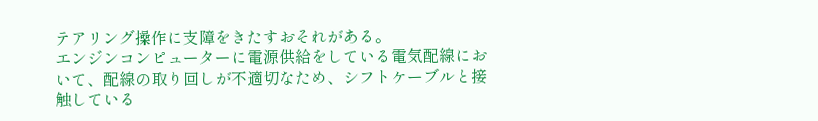テアリング操作に支障をきたすおそれがある。
エンジンコンピューターに電源供給をしている電気配線において、配線の取り回しが不適切なため、シフトケーブルと接触している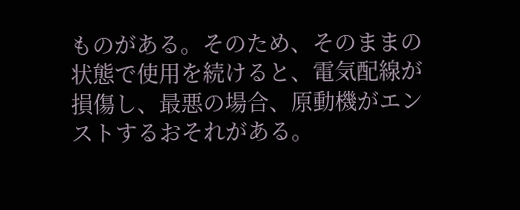ものがある。そのため、そのままの状態で使用を続けると、電気配線が損傷し、最悪の場合、原動機がエンストするおそれがある。